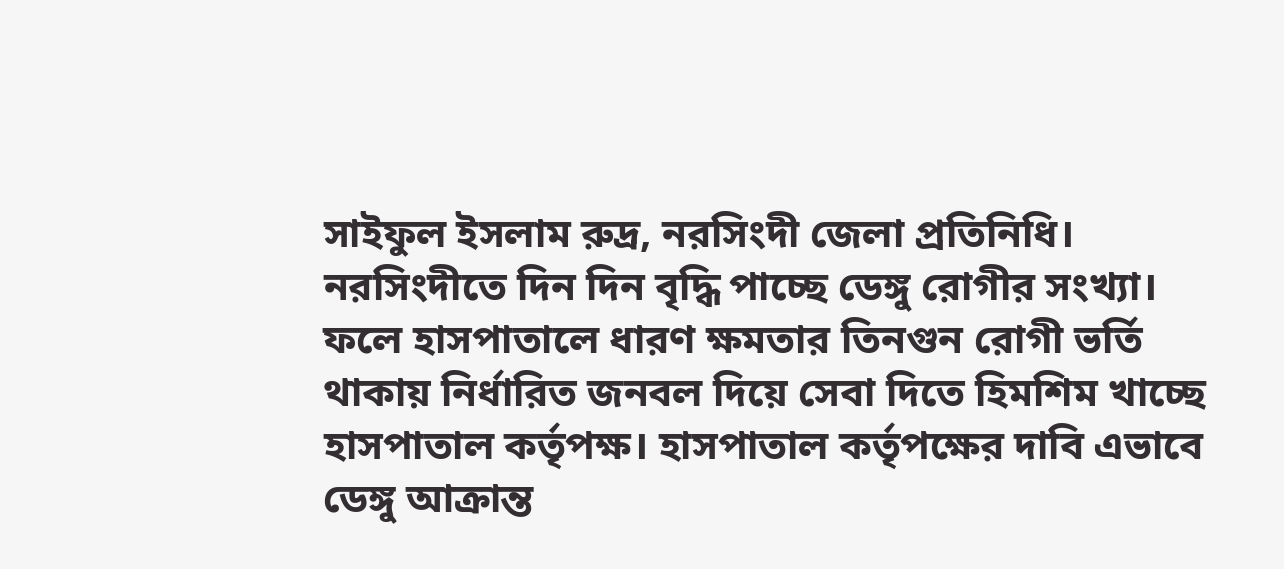সাইফুল ইসলাম রুদ্র, নরসিংদী জেলা প্রতিনিধি।
নরসিংদীতে দিন দিন বৃদ্ধি পাচ্ছে ডেঙ্গু রোগীর সংখ্যা। ফলে হাসপাতালে ধারণ ক্ষমতার তিনগুন রোগী ভর্তি থাকায় নির্ধারিত জনবল দিয়ে সেবা দিতে হিমশিম খাচ্ছে হাসপাতাল কর্তৃপক্ষ। হাসপাতাল কর্তৃপক্ষের দাবি এভাবে ডেঙ্গু আক্রান্ত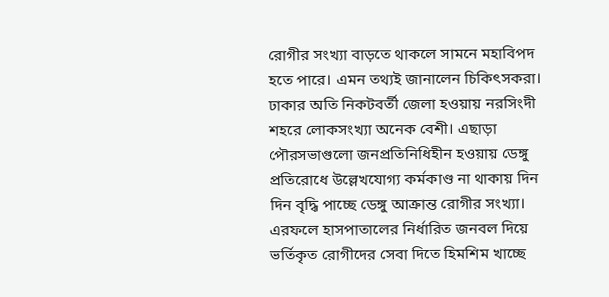রোগীর সংখ্যা বাড়তে থাকলে সামনে মহাবিপদ হতে পারে। এমন তথ্যই জানালেন চিকিৎসকরা।
ঢাকার অতি নিকটবর্তী জেলা হওয়ায় নরসিংদী শহরে লোকসংখ্যা অনেক বেশী। এছাড়া পৌরসভাগুলো জনপ্রতিনিধিহীন হওয়ায় ডেঙ্গু প্রতিরোধে উল্লেখযোগ্য কর্মকাণ্ড না থাকায় দিন দিন বৃদ্ধি পাচ্ছে ডেঙ্গু আক্রান্ত রোগীর সংখ্যা। এরফলে হাসপাতালের নির্ধারিত জনবল দিয়ে ভর্তিকৃত রোগীদের সেবা দিতে হিমশিম খাচ্ছে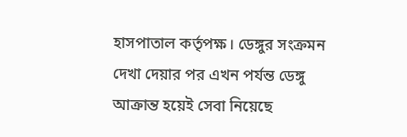হাসপাতাল কর্তৃপক্ষ। ডেঙ্গুর সংক্রমন দেখা দেয়ার পর এখন পর্যন্ত ডেঙ্গু আক্রান্ত হয়েই সেবা নিয়েছে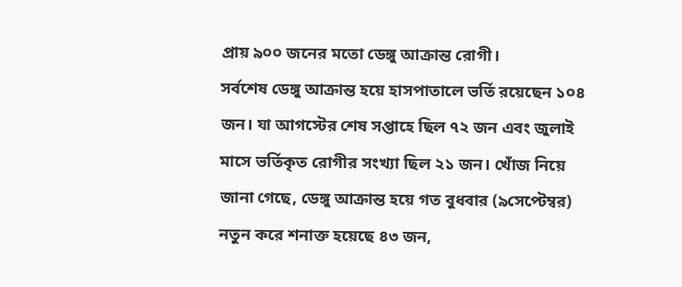প্রায় ৯০০ জনের মতো ডেঙ্গু আক্রান্ত রোগী।
সর্বশেষ ডেঙ্গু আক্রান্ত হয়ে হাসপাতালে ভর্তি রয়েছেন ১০৪ জন। যা আগস্টের শেষ সপ্তাহে ছিল ৭২ জন এবং জুলাই মাসে ভর্তিকৃত রোগীর সংখ্যা ছিল ২১ জন। খোঁজ নিয়ে জানা গেছে, ডেঙ্গু আক্রান্ত হয়ে গত বুধবার (৯সেপ্টেম্বর) নতুন করে শনাক্ত হয়েছে ৪৩ জন,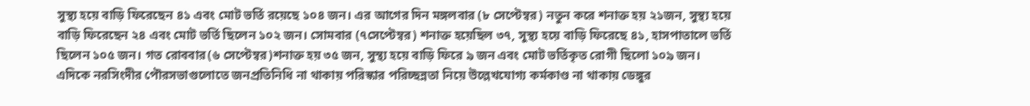সুস্থ্য হয়ে বাড়ি ফিরেছেন ৪১ এবং মোট ভর্তি রয়েছে ১০৪ জন। এর আগের দিন মঙ্গলবার (৮ সেপ্টেম্বর) নতুন করে শনাক্ত হয় ২১জন, সুস্থ্য হয়ে বাড়ি ফিরেছেন ২৪ এবং মোট ভর্তি ছিলেন ১০২ জন। সোমবার (৭সেপ্টেম্বর) শনাক্ত হয়েছিল ৩৭, সুস্থ্য হয়ে বাড়ি ফিরেছে ৪১, হাসপাতালে ভর্তি ছিলেন ১০৫ জন। গত রোববার(৬ সেপ্টেম্বর)শনাক্ত হয় ৩৫ জন, সুস্থ্য হয়ে বাড়ি ফিরে ৯ জন এবং মোট ভর্তিকৃত রোগী ছিলো ১০৯ জন।
এদিকে নরসিংদীর পৌরসভাগুলোতে জনপ্রতিনিধি না থাকায় পরিস্কার পরিচ্ছন্নতা নিয়ে উল্লেখযোগ্য কর্মকাণ্ড না থাকায় ডেঙ্গুর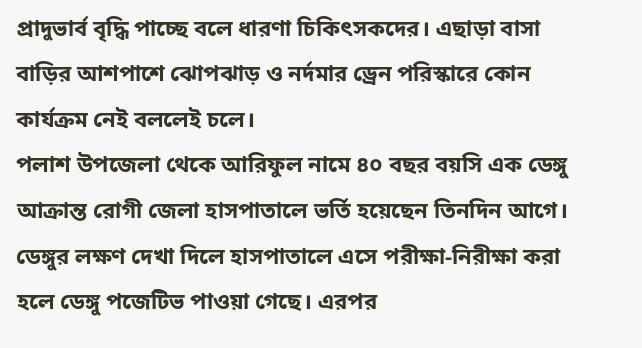প্রাদুভার্ব বৃদ্ধি পাচ্ছে বলে ধারণা চিকিৎসকদের। এছাড়া বাসা বাড়ির আশপাশে ঝোপঝাড় ও নর্দমার ড্রেন পরিস্কারে কোন কার্যক্রম নেই বললেই চলে।
পলাশ উপজেলা থেকে আরিফুল নামে ৪০ বছর বয়সি এক ডেঙ্গু আক্রান্ত রোগী জেলা হাসপাতালে ভর্তি হয়েছেন তিনদিন আগে। ডেঙ্গুর লক্ষণ দেখা দিলে হাসপাতালে এসে পরীক্ষা-নিরীক্ষা করা হলে ডেঙ্গু পজেটিভ পাওয়া গেছে। এরপর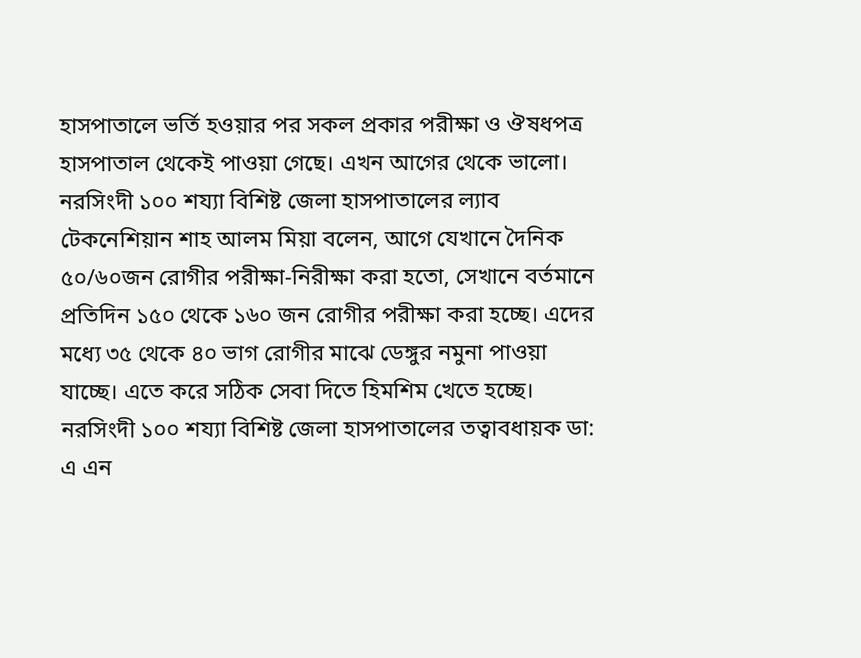হাসপাতালে ভর্তি হওয়ার পর সকল প্রকার পরীক্ষা ও ঔষধপত্র হাসপাতাল থেকেই পাওয়া গেছে। এখন আগের থেকে ভালো।
নরসিংদী ১০০ শয্যা বিশিষ্ট জেলা হাসপাতালের ল্যাব টেকনেশিয়ান শাহ আলম মিয়া বলেন, আগে যেখানে দৈনিক ৫০/৬০জন রোগীর পরীক্ষা-নিরীক্ষা করা হতো, সেখানে বর্তমানে প্রতিদিন ১৫০ থেকে ১৬০ জন রোগীর পরীক্ষা করা হচ্ছে। এদের মধ্যে ৩৫ থেকে ৪০ ভাগ রোগীর মাঝে ডেঙ্গুর নমুনা পাওয়া যাচ্ছে। এতে করে সঠিক সেবা দিতে হিমশিম খেতে হচ্ছে।
নরসিংদী ১০০ শয্যা বিশিষ্ট জেলা হাসপাতালের তত্বাবধায়ক ডা: এ এন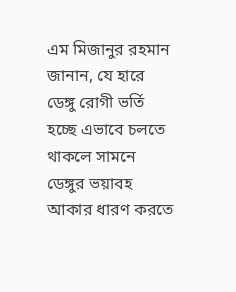এম মিজানুর রহমান জানান, যে হারে ডেঙ্গু রোগী ভর্তি হচ্ছে এভাবে চলতে থাকলে সামনে ডেঙ্গুর ভয়াবহ আকার ধারণ করতে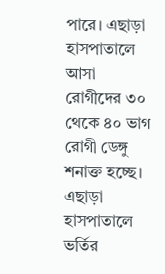পারে। এছাড়া হাসপাতালে আসা রোগীদের ৩০ থেকে ৪০ ভাগ রোগী ডেঙ্গু শনাক্ত হচ্ছে। এছাড়া হাসপাতালে ভর্তির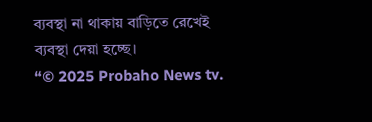ব্যবস্থা না থাকায় বাড়িতে রেখেই ব্যবস্থা দেয়া হচ্ছে।
“© 2025 Probaho News tv.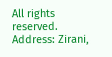All rights reserved.
Address: Zirani,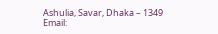Ashulia, Savar, Dhaka – 1349
Email: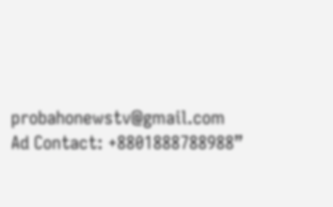probahonewstv@gmail.com
Ad Contact: +8801888788988”